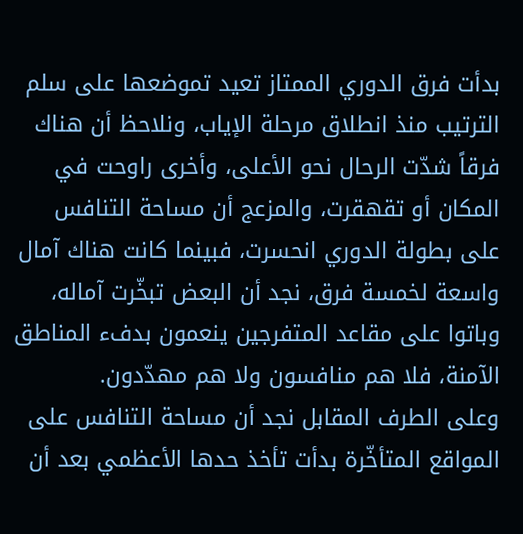بدأت فرق الدوري الممتاز تعيد تموضعها على سلم الترتيب منذ انطلاق مرحلة الإياب، ونلاحظ أن هناك فرقاً شدّت الرحال نحو الأعلى، وأخرى راوحت في المكان أو تقهقرت، والمزعج أن مساحة التنافس على بطولة الدوري انحسرت، فبينما كانت هناك آمال واسعة لخمسة فرق، نجد أن البعض تبخّرت آماله، وباتوا على مقاعد المتفرجين ينعمون بدفء المناطق الآمنة، فلا هم منافسون ولا هم مهدّدون.
وعلى الطرف المقابل نجد أن مساحة التنافس على المواقع المتأخّرة بدأت تأخذ حدها الأعظمي بعد أن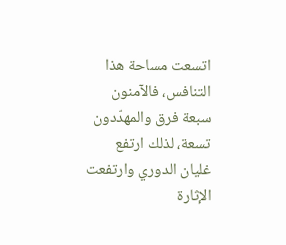اتسعت مساحة هذا التنافس، فالآمنون سبعة فرق والمهدّدون تسعة، لذلك ارتفع غليان الدوري وارتفعت الإثارة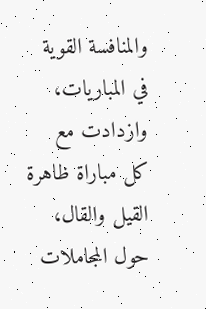والمنافسة القوية في المباريات، وازدادت مع كل مباراة ظاهرة القيل والقال، حول المجاملات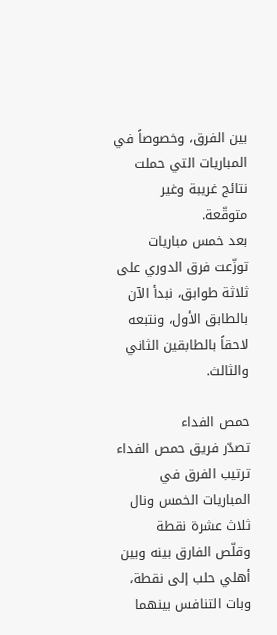بين الفرق، وخصوصاً في المباريات التي حملت نتائج غريبة وغير متوقّعة.
بعد خمس مباريات توزّعت فرق الدوري على ثلاثة طوابق، نبدأ الآن بالطابق الأول، ونتبعه لاحقاً بالطابقين الثاني والثالث.

حمص الفداء
تصدّر فريق حمص الفداء ترتيب الفرق في المباريات الخمس ونال ثلاث عشرة نقطة وقلّص الفارق بينه وبين أهلي حلب إلى نقطة، وبات التنافس بينهما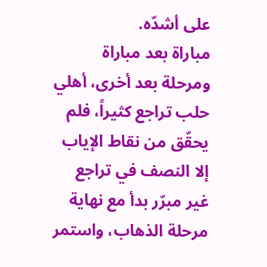على أشدّه.
مباراة بعد مباراة ومرحلة بعد أخرى، أهلي حلب تراجع كثيراً، فلم يحقّق من نقاط الإياب إلا النصف في تراجع غير مبرّر بدأ مع نهاية مرحلة الذهاب، واستمر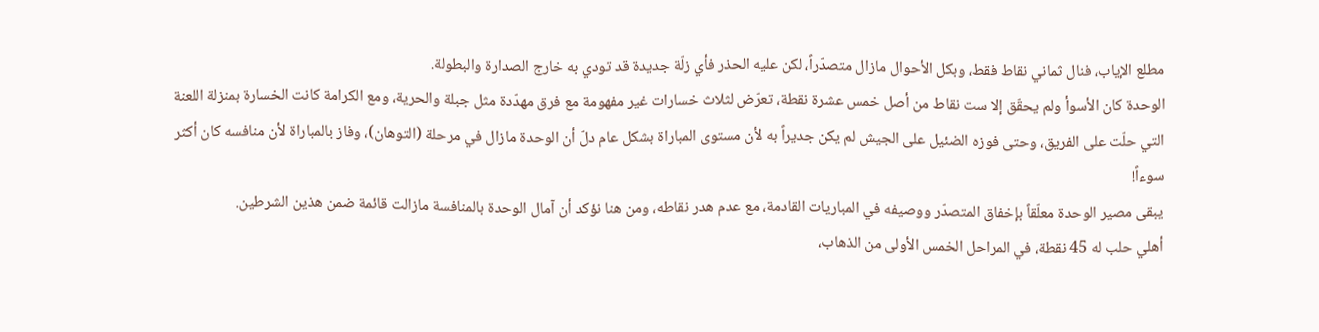مطلع الإياب، فنال ثماني نقاط فقط، وبكل الأحوال مازال متصدّراً، لكن عليه الحذر فأي زلّة جديدة قد تودي به خارج الصدارة والبطولة.
الوحدة كان الأسوأ ولم يحقّق إلا ست نقاط من أصل خمس عشرة نقطة، تعرّض لثلاث خسارات غير مفهومة مع فرق مهدّدة مثل جبلة والحرية، ومع الكرامة كانت الخسارة بمنزلة اللعنة التي حلّت على الفريق، وحتى فوزه الضئيل على الجيش لم يكن جديراً به لأن مستوى المباراة بشكل عام دلّ أن الوحدة مازال في مرحلة (التوهان)، وفاز بالمباراة لأن منافسه كان أكثر سوءاً!
يبقى مصير الوحدة معلّقاً بإخفاق المتصدّر ووصيفه في المباريات القادمة، مع عدم هدر نقاطه، ومن هنا نؤكد أن آمال الوحدة بالمنافسة مازالت قائمة ضمن هذين الشرطين.
أهلي حلب له 45 نقطة، في المراحل الخمس الأولى من الذهاب،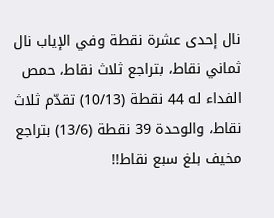نال إحدى عشرة نقطة وفي الإياب نال ثماني نقاط، بتراجع ثلاث نقاط، حمص الفداء له 44 نقطة (10/13) تقدّم ثلاث نقاط، والوحدة 39 نقطة (13/6) بتراجع مخيف بلغ سبع نقاط!!